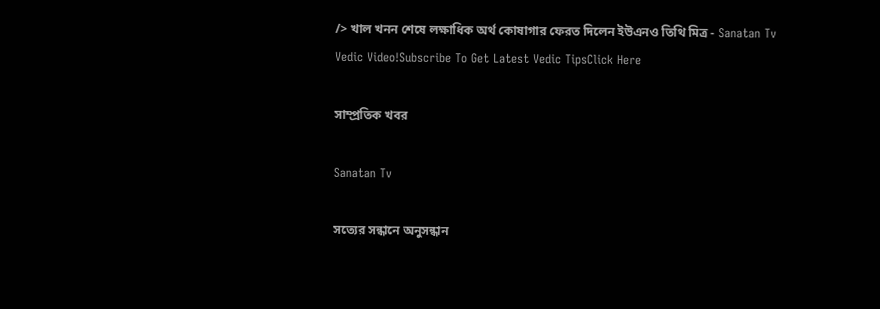/> খাল খনন শেষে লক্ষাধিক অর্থ কোষাগার ফেরত দিলেন ইউএনও তিথি মিত্র - Sanatan Tv
Vedic Video!Subscribe To Get Latest Vedic TipsClick Here

সাম্প্রতিক খবর

Sanatan Tv

সত্যের সন্ধানে অনুসন্ধান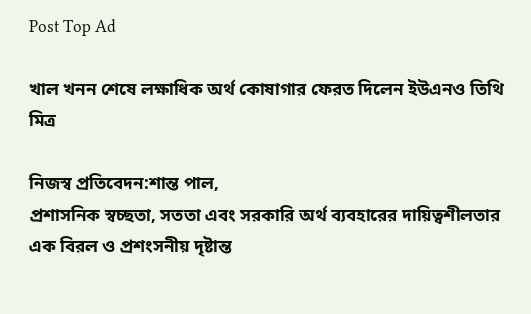Post Top Ad

খাল খনন শেষে লক্ষাধিক অর্থ কোষাগার ফেরত দিলেন ইউএনও তিথি মিত্র

নিজস্ব প্রতিবেদন:শান্ত পাল,
প্রশাসনিক স্বচ্ছতা, সততা এবং সরকারি অর্থ ব্যবহারের দায়িত্বশীলতার এক বিরল ও প্রশংসনীয় দৃষ্টান্ত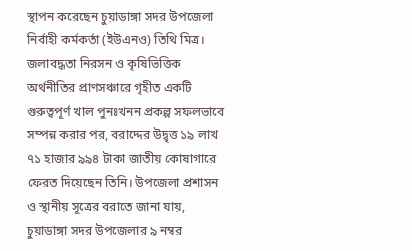স্থাপন করেছেন চুয়াডাঙ্গা সদর উপজেলা নির্বাহী কর্মকর্তা (ইউএনও) তিথি মিত্র। জলাবদ্ধতা নিরসন ও কৃষিভিত্তিক অর্থনীতির প্রাণসঞ্চারে গৃহীত একটি গুরুত্বপূর্ণ খাল পুনঃখনন প্রকল্প সফলভাবে সম্পন্ন করার পর, বরাদ্দের উদ্বৃত্ত ১৯ লাখ ৭১ হাজার ৯৯৪ টাকা জাতীয় কোষাগারে ফেরত দিয়েছেন তিনি। উপজেলা প্রশাসন ও স্থানীয় সূত্রের বরাতে জানা যায়, চুয়াডাঙ্গা সদর উপজেলার ৯ নম্বর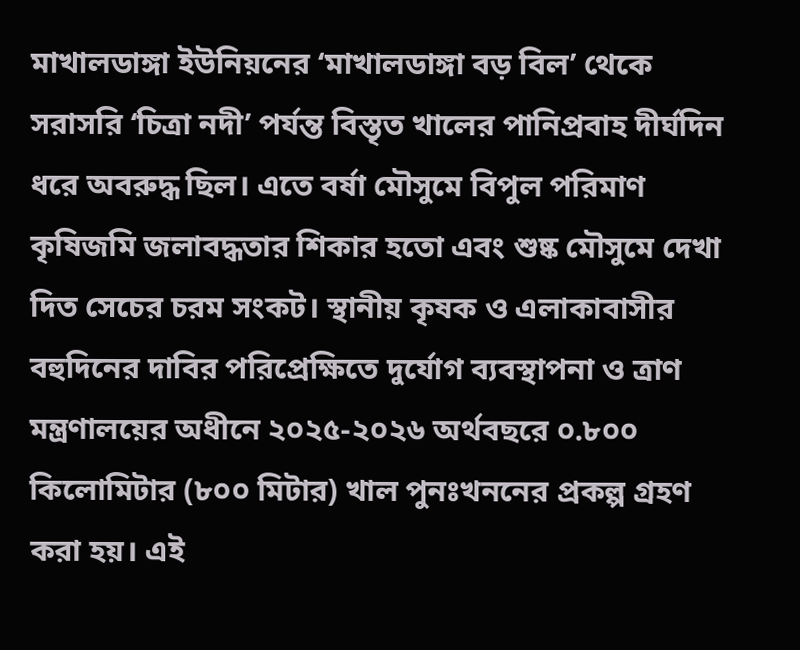মাখালডাঙ্গা ইউনিয়নের ‘মাখালডাঙ্গা বড় বিল’ থেকে সরাসরি ‘চিত্রা নদী’ পর্যন্ত বিস্তৃত খালের পানিপ্রবাহ দীর্ঘদিন ধরে অবরুদ্ধ ছিল। এতে বর্ষা মৌসুমে বিপুল পরিমাণ কৃষিজমি জলাবদ্ধতার শিকার হতো এবং শুষ্ক মৌসুমে দেখা দিত সেচের চরম সংকট। স্থানীয় কৃষক ও এলাকাবাসীর বহুদিনের দাবির পরিপ্রেক্ষিতে দুর্যোগ ব্যবস্থাপনা ও ত্রাণ মন্ত্রণালয়ের অধীনে ২০২৫-২০২৬ অর্থবছরে ০.৮০০ কিলোমিটার (৮০০ মিটার) খাল পুনঃখননের প্রকল্প গ্রহণ করা হয়। এই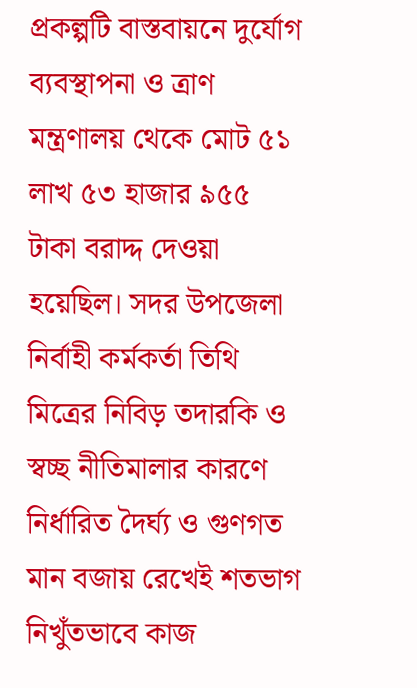প্রকল্পটি বাস্তবায়নে দুর্যোগ ব্যবস্থাপনা ও ত্রাণ মন্ত্রণালয় থেকে মোট ৫১ লাখ ৫৩ হাজার ৯৫৫ টাকা বরাদ্দ দেওয়া হয়েছিল। সদর উপজেলা নির্বাহী কর্মকর্তা তিথি মিত্রের নিবিড় তদারকি ও স্বচ্ছ নীতিমালার কারণে নির্ধারিত দৈর্ঘ্য ও গুণগত মান বজায় রেখেই শতভাগ নিখুঁতভাবে কাজ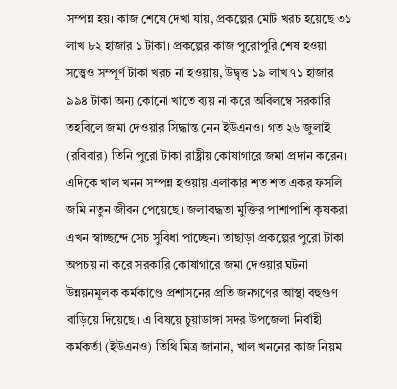সম্পন্ন হয়। কাজ শেষে দেখা যায়, প্রকল্পের মোট খরচ হয়েছে ৩১ লাখ ৮২ হাজার ১ টাকা। প্রকল্পের কাজ পুরোপুরি শেষ হওয়া সত্ত্বেও সম্পূর্ণ টাকা খরচ না হওয়ায়, উদ্বৃত্ত ১৯ লাখ ৭১ হাজার ৯৯৪ টাকা অন্য কোনো খাতে ব্যয় না করে অবিলম্বে সরকারি তহবিলে জমা দেওয়ার সিদ্ধান্ত নেন ইউএনও। গত ২৬ জুলাই (রবিবার) তিনি পুরো টাকা রাষ্ট্রীয় কোষাগারে জমা প্রদান করেন। এদিকে খাল খনন সম্পন্ন হওয়ায় এলাকার শত শত একর ফসলি জমি নতুন জীবন পেয়েছে। জলাবদ্ধতা মুক্তির পাশাপাশি কৃষকরা এখন স্বাচ্ছন্দে সেচ সুবিধা পাচ্ছেন। তাছাড়া প্রকল্পের পুরো টাকা অপচয় না করে সরকারি কোষাগারে জমা দেওয়ার ঘটনা উন্নয়নমূলক কর্মকাণ্ডে প্রশাসনের প্রতি জনগণের আস্থা বহুগুণ বাড়িয়ে দিয়েছে। এ বিষয়ে চুয়াডাঙ্গা সদর উপজেলা নির্বাহী কর্মকর্তা (ইউএনও) তিথি মিত্র জানান, খাল খননের কাজ নিয়ম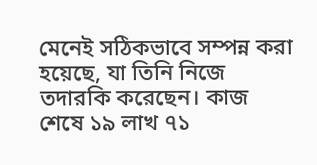মেনেই সঠিকভাবে সম্পন্ন করা হয়েছে, যা তিনি নিজে তদারকি করেছেন। কাজ শেষে ১৯ লাখ ৭১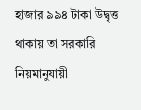হাজার ৯৯৪ টাকা উদ্বৃত্ত থাকায় তা সরকারি নিয়মানুযায়ী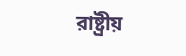রাষ্ট্রীয়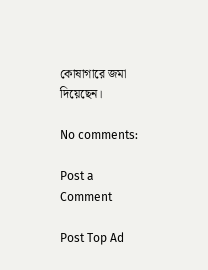কোষাগারে জমা দিয়েছেন।

No comments:

Post a Comment

Post Top Ad